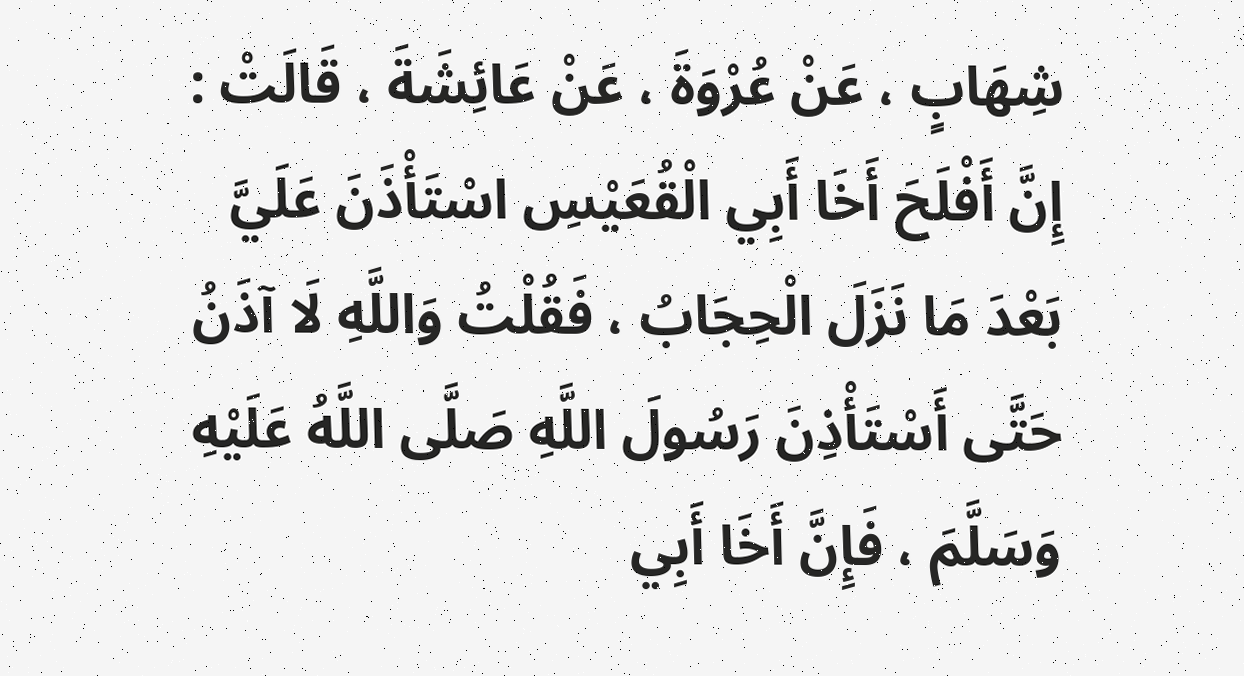شِهَابٍ ، عَنْ عُرْوَةَ ، عَنْ عَائِشَةَ ، قَالَتْ : إِنَّ أَفْلَحَ أَخَا أَبِي الْقُعَيْسِ اسْتَأْذَنَ عَلَيَّ بَعْدَ مَا نَزَلَ الْحِجَابُ ، فَقُلْتُ وَاللَّهِ لَا آذَنُ حَتَّى أَسْتَأْذِنَ رَسُولَ اللَّهِ صَلَّى اللَّهُ عَلَيْهِ وَسَلَّمَ ، فَإِنَّ أَخَا أَبِي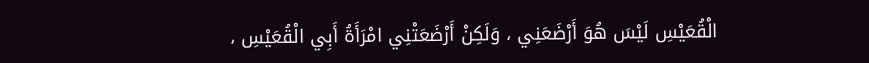الْقُعَيْسِ لَيْسَ هُوَ أَرْضَعَنِي ، وَلَكِنْ أَرْضَعَتْنِي امْرَأَةُ أَبِي الْقُعَيْسِ ،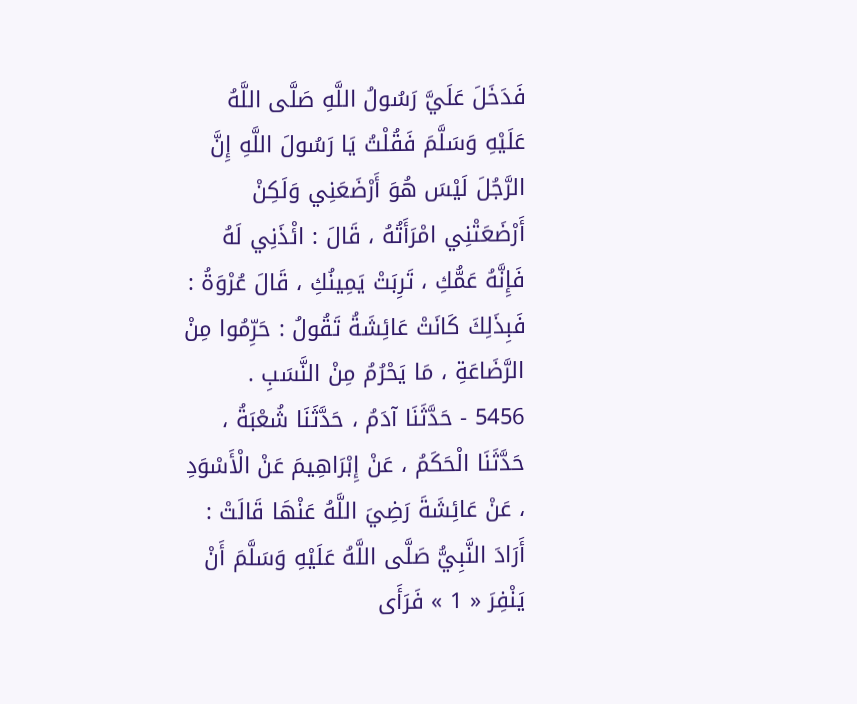فَدَخَلَ عَلَيَّ رَسُولُ اللَّهِ صَلَّى اللَّهُ عَلَيْهِ وَسَلَّمَ فَقُلْتُ يَا رَسُولَ اللَّهِ إِنَّ الرَّجُلَ لَيْسَ هُوَ أَرْضَعَنِي وَلَكِنْ أَرْضَعَتْنِي امْرَأَتُهُ ، قَالَ : ائْذَنِي لَهُ فَإِنَّهُ عَمُّكِ ، تَرِبَتْ يَمِينُكِ ، قَالَ عُرْوَةُ : فَبِذَلِكَ كَانَتْ عَائِشَةُ تَقُولُ : حَرِّمُوا مِنْ الرَّضَاعَةِ ، مَا يَحْرُمُ مِنْ النَّسَبِ .
5456 - حَدَّثَنَا آدَمُ ، حَدَّثَنَا شُعْبَةُ ، حَدَّثَنَا الْحَكَمُ ، عَنْ إِبْرَاهِيمَ عَنْ الْأَسْوَدِ ، عَنْ عَائِشَةَ رَضِيَ اللَّهُ عَنْهَا قَالَتْ : أَرَادَ النَّبِيُّ صَلَّى اللَّهُ عَلَيْهِ وَسَلَّمَ أَنْ يَنْفِرَ « 1 » فَرَأَى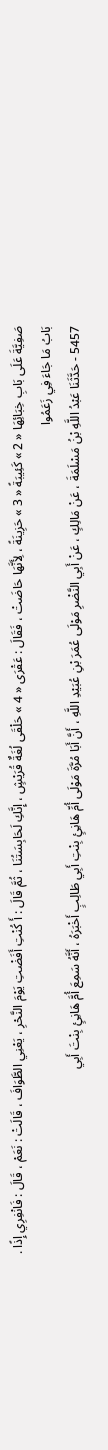صَفِيَّةَ عَلَى بَابِ خِبَائِهَا « 2 » كَئِيبَةً « 3 » حَزِينَةً ، لِأَنَّهَا حَاضَتْ ، فَقَالَ : عَقْرَى « 4 » حَلْقَى لُغَةٌ قُرَيْشٍ ، إِنَّكِ لَحَابِسَتُنَا ، ثُمَّ قَالَ : أَ كُنْتِ أَفَضْتِ يَوْمَ النَّحْرِ ، يَعْنِي الطَّوَافَ ، قَالَتْ : نَعَمْ ، قَالَ : فَانْفِرِي إِذًا .
بَابُ مَا جَاءَ فِي زَعَمُوا
5457 - حَدَّثَنَا عَبْدُ اللَّهِ بْنُ مَسْلَمَةَ ، عَنْ مَالِكٍ ، عَنْ أَبِي النَّضْرِ مَوْلَى عُمَرَ بْنِ عُبَيْدِ اللَّهِ ، أَنَّ أَبَا مُرَّةَ مَوْلَى أُمِّ هَانِئٍ بِنْتِ أَبِي طَالِبٍ أَخْبَرَهُ ، أَنَّهُ سَمِعَ أُمَّ هَانِئٍ بِنْتَ أَبِي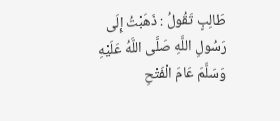طَالِبٍ تَقُولُ : ذَهَبْتُ إِلَى رَسُولِ اللَّهِ صَلَّى اللَّهُ عَلَيْهِ وَسَلَّمَ عَامَ الْفَتْحِ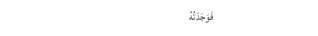فَوَجَدْتُهُ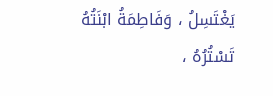يَغْتَسِلُ ، وَفَاطِمَةُ ابْنَتُهُ تَسْتُرُهُ ،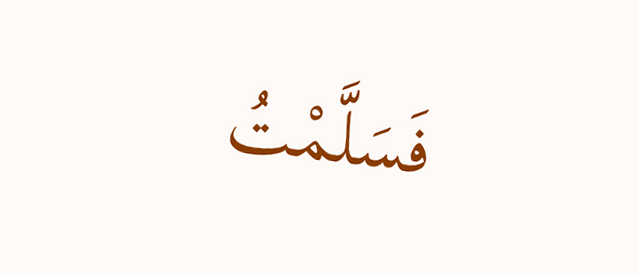فَسَلَّمْتُ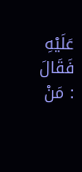عَلَيْهِ فَقَالَ : مَنْ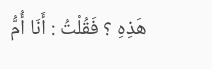هَذِهِ ؟ فَقُلْتُ : أَنَا أُمُّ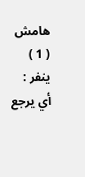هامش
( 1 ) ينفر : أي يرجع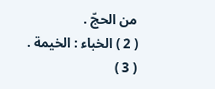من الحجّ .
( 2 ) الخباء : الخيمة .
( 3 )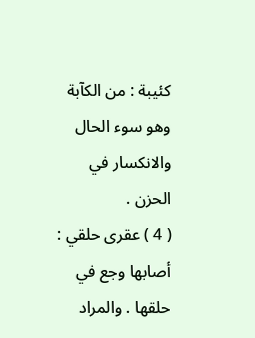كئيبة : من الكآبة وهو سوء الحال والانكسار في الحزن .
( 4 ) عقرى حلقي : أصابها وجع في حلقها . والمراد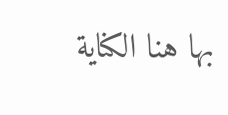بها هنا الكناية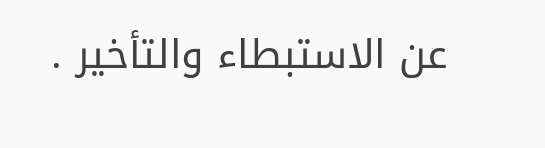عن الاستبطاء والتأخير .